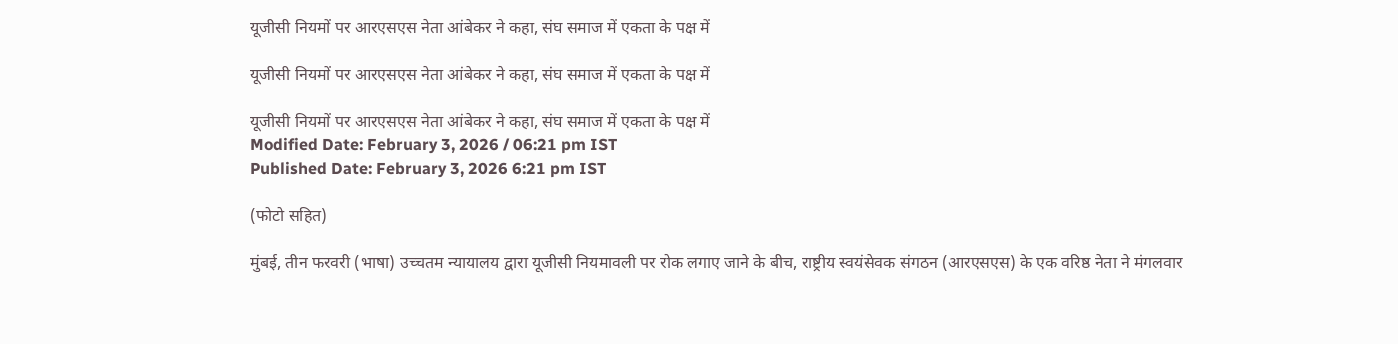यूजीसी नियमों पर आरएसएस नेता आंबेकर ने कहा, संघ समाज में एकता के पक्ष में

यूजीसी नियमों पर आरएसएस नेता आंबेकर ने कहा, संघ समाज में एकता के पक्ष में

यूजीसी नियमों पर आरएसएस नेता आंबेकर ने कहा, संघ समाज में एकता के पक्ष में
Modified Date: February 3, 2026 / 06:21 pm IST
Published Date: February 3, 2026 6:21 pm IST

(फोटो सहित)

मुंबई, तीन फरवरी (भाषा) उच्चतम न्यायालय द्वारा यूजीसी नियमावली पर रोक लगाए जाने के बीच, राष्ट्रीय स्वयंसेवक संगठन (आरएसएस) के एक वरिष्ठ नेता ने मंगलवार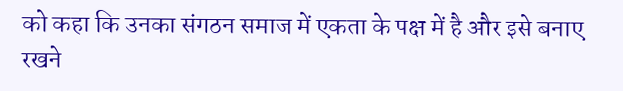को कहा कि उनका संगठन समाज में एकता के पक्ष में है और इसे बनाए रखने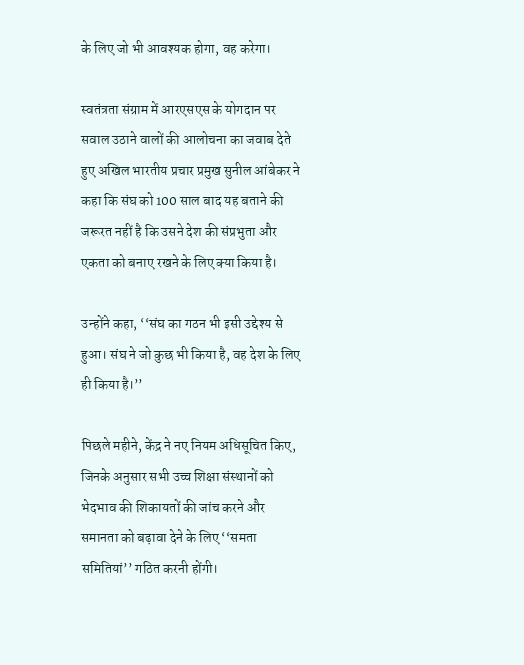के लिए जो भी आवश्यक होगा, वह करेगा।

स्वतंत्रता संग्राम में आरएसएस के योगदान पर सवाल उठाने वालों की आलोचना का जवाब देते हुए अखिल भारतीय प्रचार प्रमुख सुनील आंबेकर ने कहा कि संघ को 100 साल बाद यह बताने की जरूरत नहीं है कि उसने देश की संप्रभुता और एकता को बनाए रखने के लिए क्या किया है।

उन्होंने कहा, ‘‘संघ का गठन भी इसी उद्देश्य से हुआ। संघ ने जो कुछ भी किया है, वह देश के लिए ही किया है।’’

पिछले महीने, केंद्र ने नए नियम अधिसूचित किए, जिनके अनुसार सभी उच्च शिक्षा संस्थानों को भेदभाव की शिकायतों की जांच करने और समानता को बढ़ावा देने के लिए ‘‘समता समितियां’’ गठित करनी होंगी।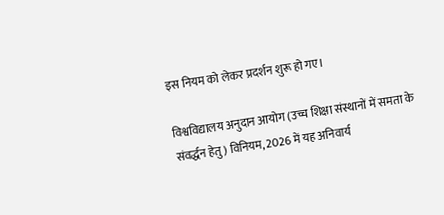इस नियम को लेकर प्रदर्शन शुरू हो गए।

विश्वविद्यालय अनुदान आयोग (उच्च शिक्षा संस्थानों में समता के संवर्द्धन हेतु) विनियम, 2026 में यह अनिवार्य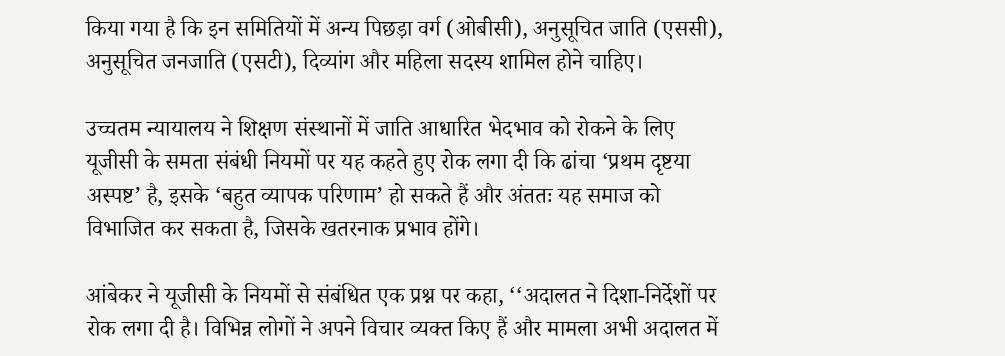किया गया है कि इन समितियों में अन्य पिछड़ा वर्ग (ओबीसी), अनुसूचित जाति (एससी), अनुसूचित जनजाति (एसटी), दिव्यांग और महिला सदस्य शामिल होने चाहिए।

उच्चतम न्यायालय ने शिक्षण संस्थानों में जाति आधारित भेदभाव को रोकने के लिए यूजीसी के समता संबंधी नियमों पर यह कहते हुए रोक लगा दी कि ढांचा ‘प्रथम दृष्टया अस्पष्ट’ है, इसके ‘बहुत व्यापक परिणाम’ हो सकते हैं और अंततः यह समाज को विभाजित कर सकता है, जिसके खतरनाक प्रभाव होंगे।

आंबेकर ने यूजीसी के नियमों से संबंधित एक प्रश्न पर कहा, ‘‘अदालत ने दिशा-निर्देशों पर रोक लगा दी है। विभिन्न लोगों ने अपने विचार व्यक्त किए हैं और मामला अभी अदालत में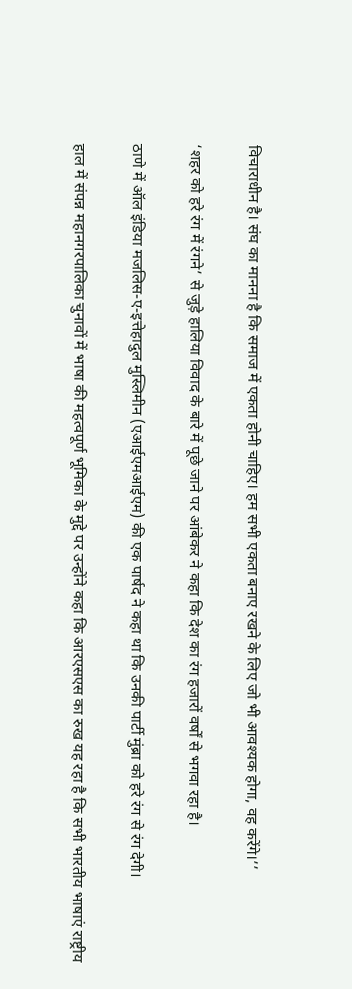विचाराधीन है। संघ का मानना है कि समाज में एकता होनी चाहिए। हम सभी एकता बनाए रखने के लिए जो भी आवश्यक होगा, वह करेंगे।’’

‘शहर को हरे रंग में रंगने’ से जुड़े हालिया विवाद के बारे में पूछे जाने पर आंबेकर ने कहा कि देश का रंग हजारों वर्षों से भगवा रहा है।

ठाणे में ऑल इंडिया मजलिस-ए-इत्तेहादुल मुस्लिमीन (एआईएमआईएम) की एक पार्षद ने कहा था कि उनकी पार्टी मुंब्रा को हरे रंग से रंग देगी।

हाल में संपन्न महानगरपालिका चुनावों में भाषा की महत्वपूर्ण भूमिका के मुद्दे पर उन्होंने कहा कि आरएसएस का रुख यह रहा है कि सभी भारतीय भाषाएं राष्ट्रीय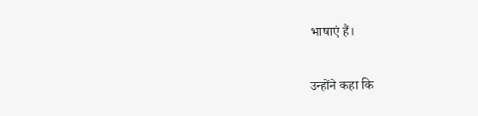भाषाएं हैं।

उन्होंने कहा कि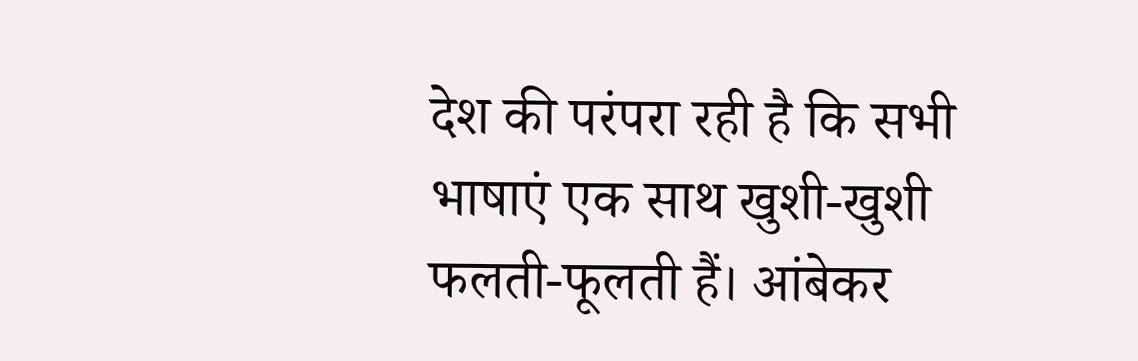देश की परंपरा रही है कि सभी भाषाएं एक साथ खुशी-खुशी फलती-फूलती हैं। आंबेकर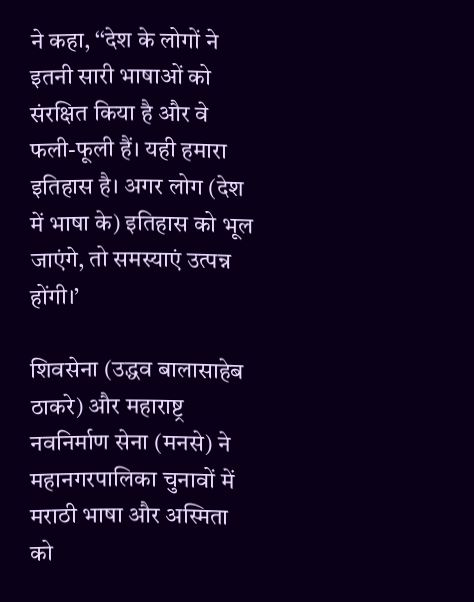ने कहा, ‘‘देश के लोगों ने इतनी सारी भाषाओं को संरक्षित किया है और वे फली-फूली हैं। यही हमारा इतिहास है। अगर लोग (देश में भाषा के) इतिहास को भूल जाएंगे, तो समस्याएं उत्पन्न होंगी।’

शिवसेना (उद्धव बालासाहेब ठाकरे) और महाराष्ट्र नवनिर्माण सेना (मनसे) ने महानगरपालिका चुनावों में मराठी भाषा और अस्मिता को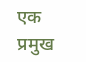एक प्रमुख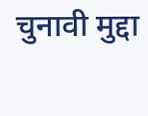चुनावी मुद्दा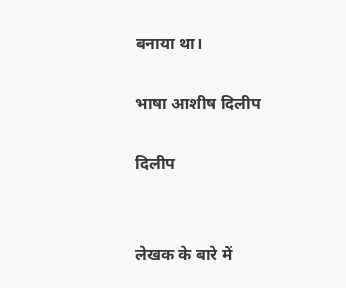बनाया था।

भाषा आशीष दिलीप

दिलीप


लेखक के बारे में